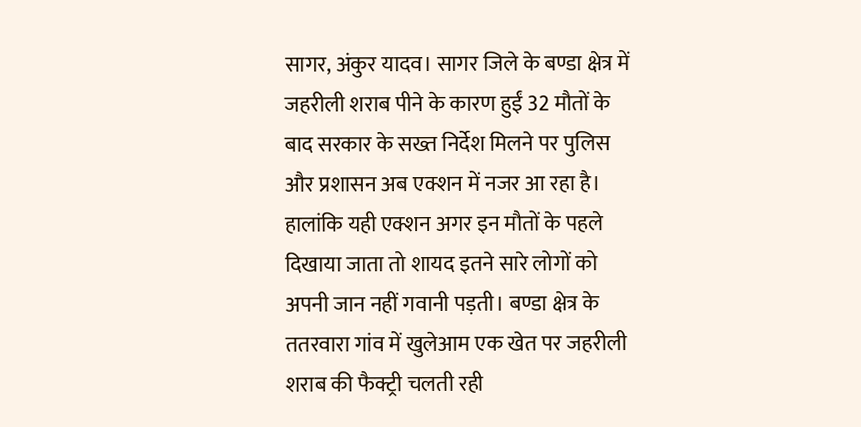सागर, अंकुर यादव। सागर जिले के बण्डा क्षेत्र में जहरीली शराब पीने के कारण हुईं 32 मौतों के बाद सरकार के सख्त निर्देश मिलने पर पुलिस और प्रशासन अब एक्शन में नजर आ रहा है। हालांकि यही एक्शन अगर इन मौतों के पहले दिखाया जाता तो शायद इतने सारे लोगों को अपनी जान नहीं गवानी पड़ती। बण्डा क्षेत्र के ततरवारा गांव में खुलेआम एक खेत पर जहरीली शराब की फैक्ट्री चलती रही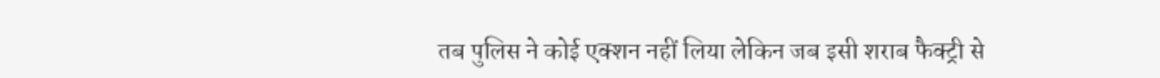तब पुलिस ने कोई एक्शन नहीं लिया लेकिन जब इसी शराब फैक्ट्री से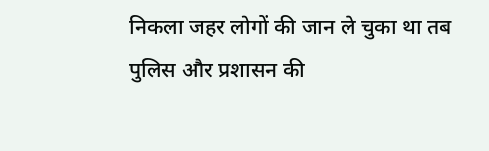निकला जहर लोगों की जान ले चुका था तब पुलिस और प्रशासन की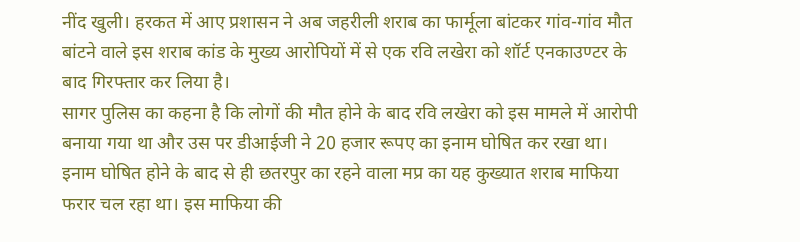नींद खुली। हरकत में आए प्रशासन ने अब जहरीली शराब का फार्मूला बांटकर गांव-गांव मौत बांटने वाले इस शराब कांड के मुख्य आरोपियों में से एक रवि लखेरा को शॉर्ट एनकाउण्टर के बाद गिरफ्तार कर लिया है।
सागर पुलिस का कहना है कि लोगों की मौत होने के बाद रवि लखेरा को इस मामले में आरोपी बनाया गया था और उस पर डीआईजी ने 20 हजार रूपए का इनाम घोषित कर रखा था। इनाम घोषित होने के बाद से ही छतरपुर का रहने वाला मप्र का यह कुख्यात शराब माफिया फरार चल रहा था। इस माफिया की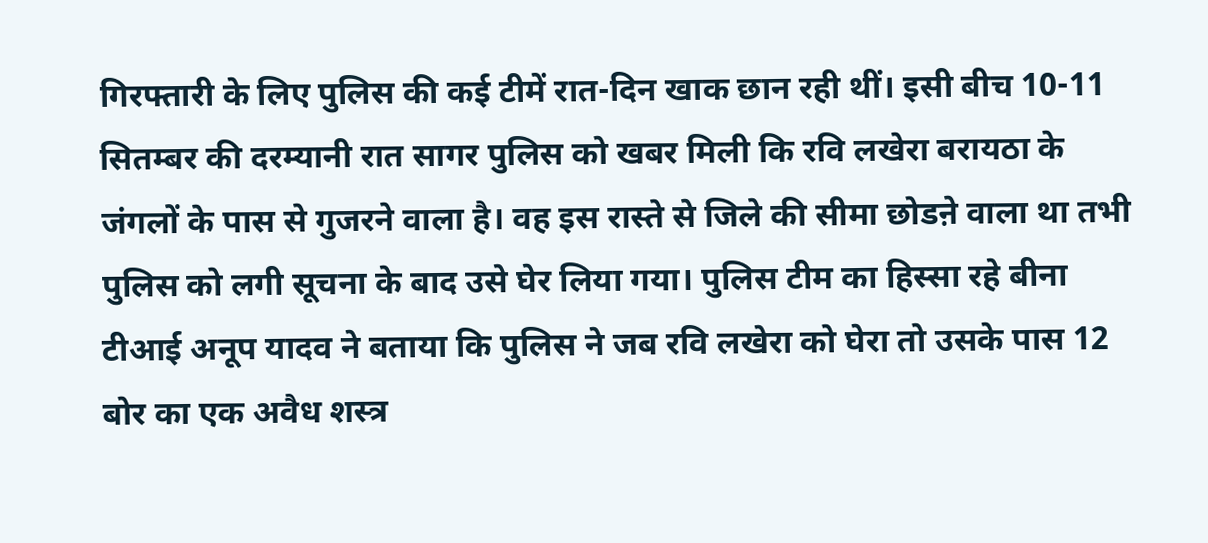गिरफ्तारी के लिए पुलिस की कई टीमें रात-दिन खाक छान रही थीं। इसी बीच 10-11 सितम्बर की दरम्यानी रात सागर पुलिस को खबर मिली कि रवि लखेरा बरायठा के जंगलों के पास से गुजरने वाला है। वह इस रास्ते से जिले की सीमा छोडऩे वाला था तभी पुलिस को लगी सूचना के बाद उसे घेर लिया गया। पुलिस टीम का हिस्सा रहे बीना टीआई अनूप यादव ने बताया कि पुलिस ने जब रवि लखेरा को घेरा तो उसके पास 12 बोर का एक अवैध शस्त्र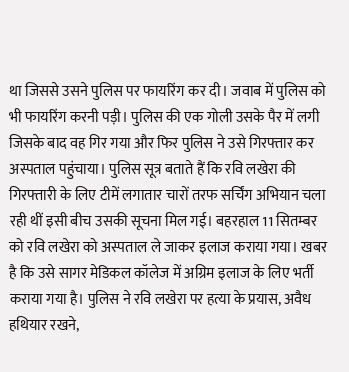था जिससे उसने पुलिस पर फायरिंग कर दी। जवाब में पुलिस को भी फायरिंग करनी पड़ी। पुलिस की एक गोली उसके पैर में लगी जिसके बाद वह गिर गया और फिर पुलिस ने उसे गिरफ्तार कर अस्पताल पहुंचाया। पुलिस सूत्र बताते हैं कि रवि लखेरा की गिरफ्तारी के लिए टीमें लगातार चारों तरफ सर्चिंग अभियान चला रही थीं इसी बीच उसकी सूचना मिल गई। बहरहाल 11 सितम्बर को रवि लखेरा को अस्पताल ले जाकर इलाज कराया गया। खबर है कि उसे सागर मेडिकल कॉलेज में अग्रिम इलाज के लिए भर्ती कराया गया है। पुलिस ने रवि लखेरा पर हत्या के प्रयास, अवैध हथियार रखने,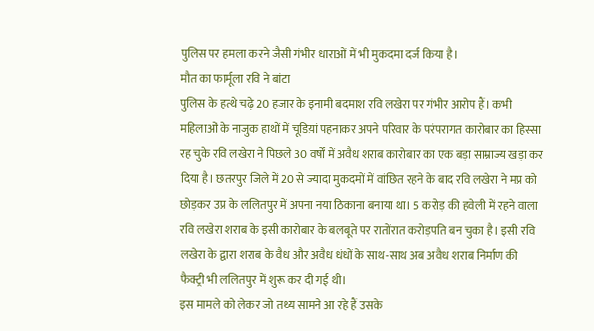पुलिस पर हमला करने जैसी गंभीर धाराओं में भी मुकदमा दर्ज किया है।
मौत का फार्मूला रवि ने बांटा
पुलिस के हत्थे चढ़े 20 हजार के इनामी बदमाश रवि लखेरा पर गंभीर आरोप हैं। कभी महिलाओं के नाजुक हाथों में चूडिय़ां पहनाकर अपने परिवार के परंपरागत कारोबार का हिस्सा रह चुके रवि लखेरा ने पिछले 30 वर्षों में अवैध शराब कारोबार का एक बड़ा साम्राज्य खड़ा कर दिया है। छतरपुर जिले में 20 से ज्यादा मुकदमों में वांछित रहने के बाद रवि लखेरा ने मप्र को छोड़कर उप्र के ललितपुर में अपना नया ठिकाना बनाया था। 5 करोड़ की हवेली में रहने वाला रवि लखेरा शराब के इसी कारोबार के बलबूते पर रातोंरात करोड़पति बन चुका है। इसी रवि लखेरा के द्वारा शराब के वैध और अवैध धंधों के साथ-साथ अब अवैध शराब निर्माण की फैक्ट्री भी ललितपुर में शुरू कर दी गई थी।
इस मामले को लेकर जो तथ्य सामने आ रहे हैं उसके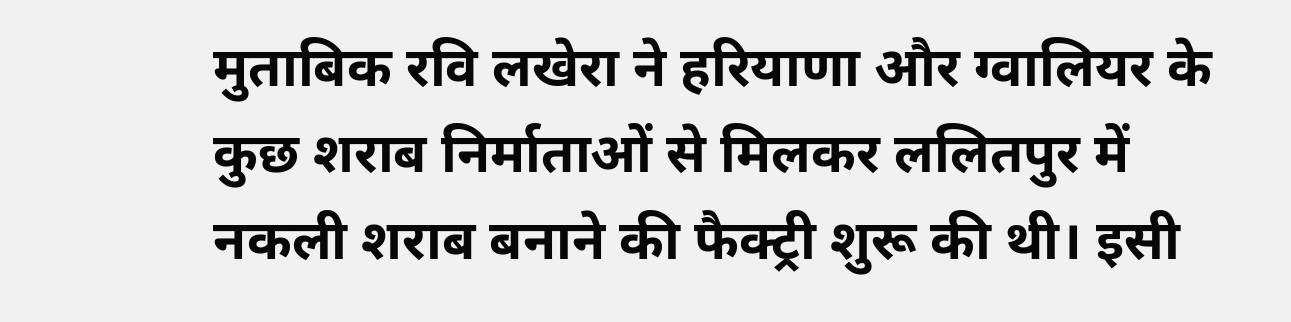मुताबिक रवि लखेरा ने हरियाणा और ग्वालियर के कुछ शराब निर्माताओं से मिलकर ललितपुर में नकली शराब बनाने की फैक्ट्री शुरू की थी। इसी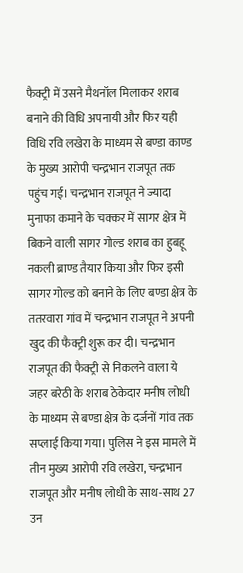फैक्ट्री में उसने मैथनॉल मिलाकर शराब बनाने की विधि अपनायी और फिर यही विधि रवि लखेरा के माध्यम से बण्डा काण्ड के मुख्य आरोपी चन्द्रभान राजपूत तक पहुंच गई। चन्द्रभान राजपूत ने ज्यादा मुनाफा कमाने के चक्कर में सागर क्षेत्र में बिकने वाली सागर गोल्ड शराब का हुबहू नकली ब्राण्ड तैयार किया और फिर इसी सागर गोल्ड को बनाने के लिए बण्डा क्षेत्र के ततरवारा गांव में चन्द्रभान राजपूत ने अपनी खुद की फैक्ट्री शुरू कर दी। चन्द्रभान राजपूत की फैक्ट्री से निकलने वाला ये जहर बरेठी के शराब ठेकेदार मनीष लोधी के माध्यम से बण्डा क्षेत्र के दर्जनों गांव तक सप्लाई किया गया। पुलिस ने इस मामले में तीन मुख्य आरोपी रवि लखेरा, चन्द्रभान राजपूत और मनीष लोधी के साथ-साथ 27 उन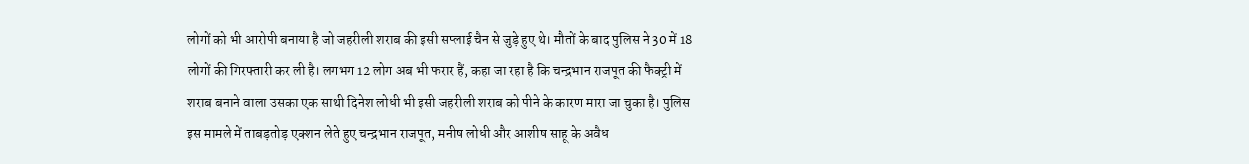लोगों को भी आरोपी बनाया है जो जहरीली शराब की इसी सप्लाई चैन से जुड़े हुए थे। मौतों के बाद पुलिस ने 30 में 18 लोगों की गिरफ्तारी कर ली है। लगभग 12 लोग अब भी फरार हैं, कहा जा रहा है कि चन्द्रभान राजपूत की फैक्ट्री में शराब बनाने वाला उसका एक साथी दिनेश लोधी भी इसी जहरीली शराब को पीने के कारण मारा जा चुका है। पुलिस इस मामले में ताबड़तोड़ एक्शन लेते हुए चन्द्रभान राजपूत, मनीष लोधी और आशीष साहू के अवैध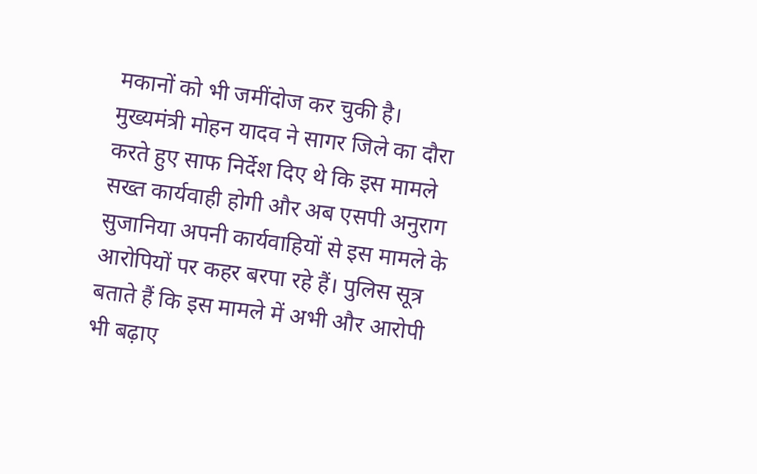मकानों को भी जमींदोज कर चुकी है। मुख्यमंत्री मोहन यादव ने सागर जिले का दौरा करते हुए साफ निर्देश दिए थे कि इस मामले सख्त कार्यवाही होगी और अब एसपी अनुराग सुजानिया अपनी कार्यवाहियों से इस मामले के आरोपियों पर कहर बरपा रहे हैं। पुलिस सूत्र बताते हैं कि इस मामले में अभी और आरोपी भी बढ़ाए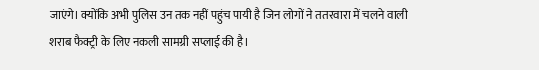जाएंगे। क्योंकि अभी पुलिस उन तक नहीं पहुंच पायी है जिन लोगों ने ततरवारा में चलने वाली शराब फैक्ट्री के लिए नकली सामग्री सप्लाई की है।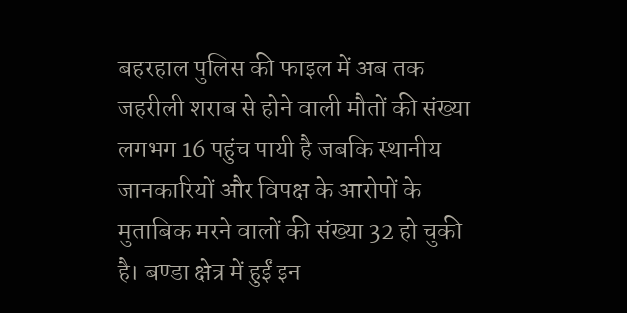बहरहाल पुलिस की फाइल में अब तक जहरीली शराब से होने वाली मौतों की संख्या लगभग 16 पहुंच पायी है जबकि स्थानीय जानकारियों और विपक्ष के आरोपों के मुताबिक मरने वालों की संख्या 32 हो चुकी है। बण्डा क्षेत्र में हुईं इन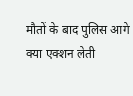मौतों के बाद पुलिस आगे क्या एक्शन लेती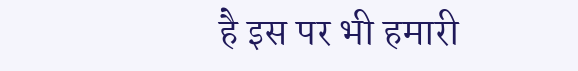है इस पर भी हमारी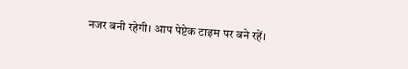नजर बनी रहेगी। आप पेप्टेक टाइम पर बने रहें।